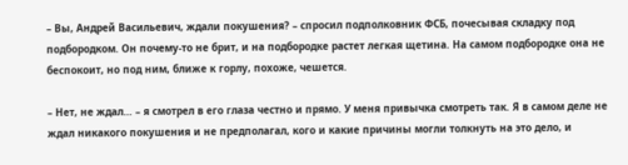– Вы, Андрей Васильевич, ждали покушения? – спросил подполковник ФСБ, почесывая складку под подбородком. Он почему-то не брит, и на подбородке растет легкая щетина. На самом подбородке она не беспокоит, но под ним, ближе к горлу, похоже, чешется.

– Нет, не ждал… – я смотрел в его глаза честно и прямо. У меня привычка смотреть так. Я в самом деле не ждал никакого покушения и не предполагал, кого и какие причины могли толкнуть на это дело, и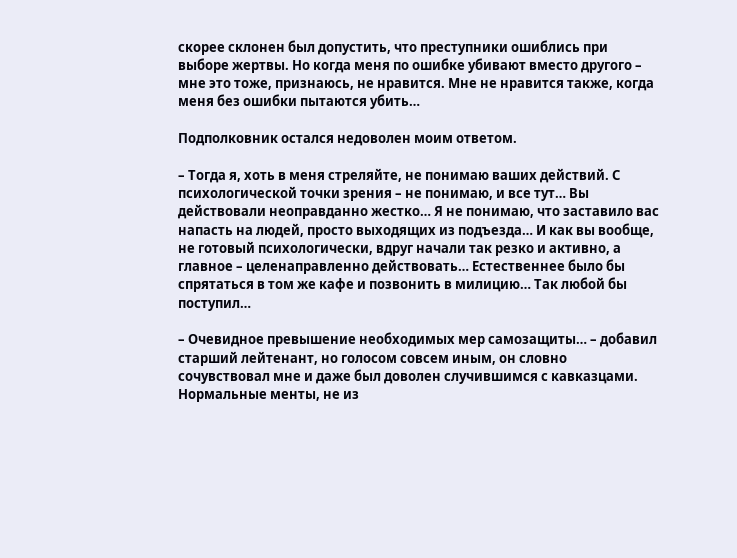скорее склонен был допустить, что преступники ошиблись при выборе жертвы. Но когда меня по ошибке убивают вместо другого – мне это тоже, признаюсь, не нравится. Мне не нравится также, когда меня без ошибки пытаются убить…

Подполковник остался недоволен моим ответом.

– Тогда я, хоть в меня стреляйте, не понимаю ваших действий. С психологической точки зрения – не понимаю, и все тут… Вы действовали неоправданно жестко… Я не понимаю, что заставило вас напасть на людей, просто выходящих из подъезда… И как вы вообще, не готовый психологически, вдруг начали так резко и активно, а главное – целенаправленно действовать… Естественнее было бы спрятаться в том же кафе и позвонить в милицию… Так любой бы поступил…

– Очевидное превышение необходимых мер самозащиты… – добавил старший лейтенант, но голосом совсем иным, он словно сочувствовал мне и даже был доволен случившимся с кавказцами. Нормальные менты, не из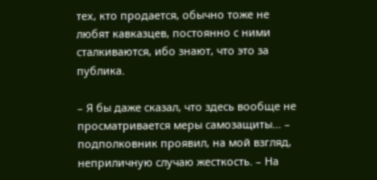тех, кто продается, обычно тоже не любят кавказцев, постоянно с ними сталкиваются, ибо знают, что это за публика.

– Я бы даже сказал, что здесь вообще не просматривается меры самозащиты… – подполковник проявил, на мой взгляд, неприличную случаю жесткость. – На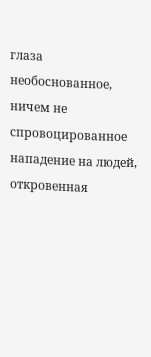глаза необоснованное, ничем не спровоцированное нападение на людей, откровенная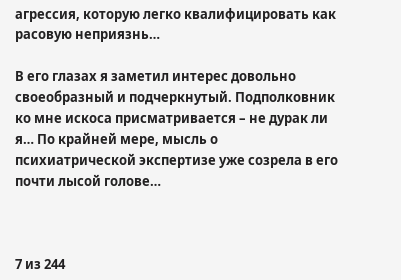агрессия, которую легко квалифицировать как расовую неприязнь…

В его глазах я заметил интерес довольно своеобразный и подчеркнутый. Подполковник ко мне искоса присматривается – не дурак ли я… По крайней мере, мысль о психиатрической экспертизе уже созрела в его почти лысой голове…



7 из 244